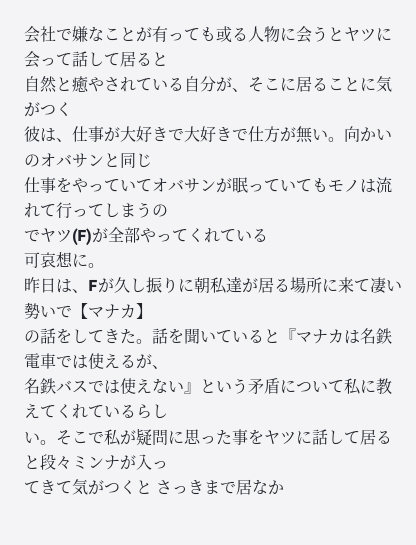会社で嫌なことが有っても或る人物に会うとヤツに会って話して居ると
自然と癒やされている自分が、そこに居ることに気がつく
彼は、仕事が大好きで大好きで仕方が無い。向かいのオバサンと同じ
仕事をやっていてオバサンが眠っていてもモノは流れて行ってしまうの
でヤツ(F)が全部やってくれている
可哀想に。
昨日は、Fが久し振りに朝私達が居る場所に来て凄い勢いで【マナカ】
の話をしてきた。話を聞いていると『マナカは名鉄電車では使えるが、
名鉄バスでは使えない』という矛盾について私に教えてくれているらし
い。そこで私が疑問に思った事をヤツに話して居ると段々ミンナが入っ
てきて気がつくと さっきまで居なか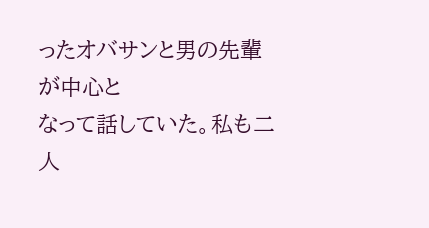ったオバサンと男の先輩が中心と
なって話していた。私も二人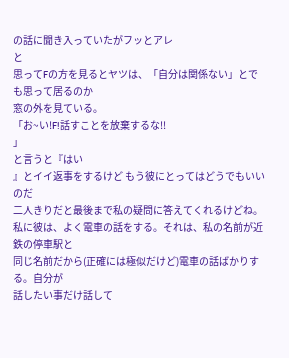の話に聞き入っていたがフッとアレ
と
思ってFの方を見るとヤツは、「自分は関係ない」とでも思って居るのか
窓の外を見ている。
「お~い!F!話すことを放棄するな!!
」
と言うと『はい
』とイイ返事をするけど もう彼にとってはどうでもいい
のだ
二人きりだと最後まで私の疑問に答えてくれるけどね。
私に彼は、よく電車の話をする。それは、私の名前が近鉄の停車駅と
同じ名前だから(正確には極似だけど)電車の話ばかりする。自分が
話したい事だけ話して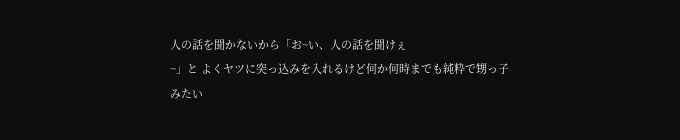人の話を聞かないから「お~い、人の話を聞けぇ
~」と よくヤツに突っ込みを入れるけど何か何時までも純粋で甥っ子
みたい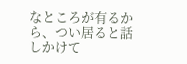なところが有るから、つい居ると話しかけて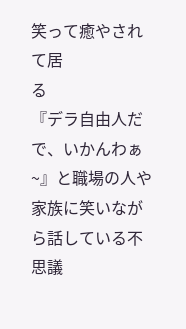笑って癒やされて居
る
『デラ自由人だで、いかんわぁ
~』と職場の人や家族に笑いながら話している不思議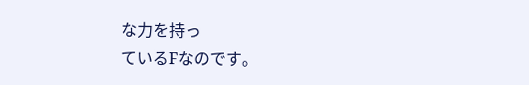な力を持っ
ているFなのです。